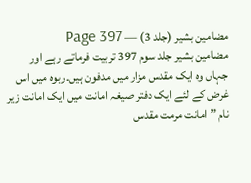مضامین بشیر (جلد 3) — Page 397
مضامین بشیر جلد سوم 397 تربیت فرماتے رہے اور جہاں وہ ایک مقدس مزار میں مدفون ہیں۔ربوہ میں اس غرض کے لئے ایک دفتر صیغہ امانت میں ایک امانت زیر نام ” امانت مرمت مقدس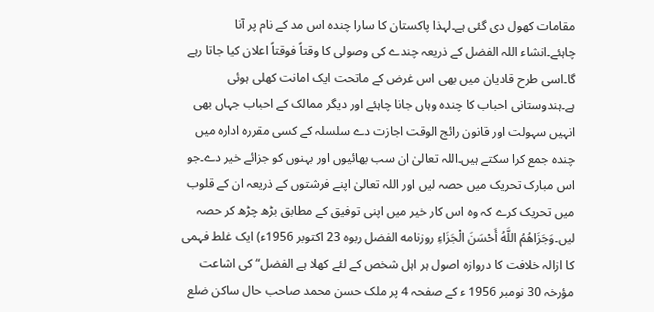مقامات کھول دی گئی ہے۔لہذا پاکستان کا سارا چندہ اس مد کے نام پر آنا چاہئے۔انشاء اللہ الفضل کے ذریعہ چندے کی وصولی کا وقتاً فوقتاً اعلان کیا جاتا رہے گا۔اسی طرح قادیان میں بھی اس غرض کے ماتحت ایک امانت کھلی ہوئی ہے۔ہندوستانی احباب کا چندہ وہاں جانا چاہئے اور دیگر ممالک کے احباب جہاں بھی انہیں سہولت اور قانون رائج الوقت اجازت دے سلسلہ کے کسی مقررہ ادارہ میں چندہ جمع کرا سکتے ہیں۔اللہ تعالیٰ ان سب بھائیوں اور بہنوں کو جزائے خیر دے۔جو اس مبارک تحریک میں حصہ لیں اور اللہ تعالیٰ اپنے فرشتوں کے ذریعہ ان کے قلوب میں تحریک کرے کہ وہ اس کار خیر میں اپنی توفیق کے مطابق بڑھ چڑھ کر حصہ لیں۔وَجَزَاهُمُ اللَّهُ أَحْسَنَ الْجَزَاءِ روزنامه الفضل ربوه 23 اکتوبر 1956ء) ایک غلط فہمی کا ازالہ خلافت کا دروازہ اصول ہر اہل شخص کے لئے کھلا ہے الفضل“ کی اشاعت مؤرخہ 30 نومبر 1956 ء کے صفحہ 4 پر ملک حسن محمد صاحب حال ساکن ضلع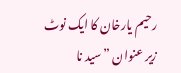رحیم یارخان کا ایک نوٹ زیر عنوان ”سید نا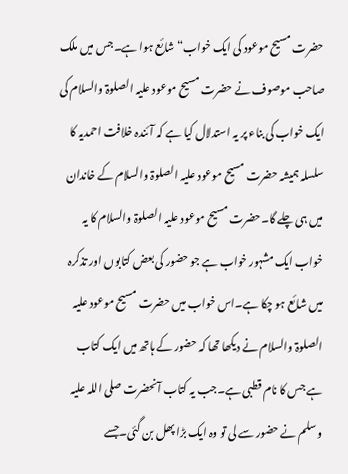حضرت مسیح موعود کی ایک خواب“ شائع ہوا ہے۔جس میں ملک صاحب موصوف نے حضرت مسیح موعود علیہ الصلوۃ والسلام کی ایک خواب کی بناء پر یہ استدلال کیا ہے کہ آئندہ خلافت احمدیہ کا سلسلہ ہمیشہ حضرت مسیح موعود علیہ الصلوۃ والسلام کے خاندان میں ہی چلے گا۔حضرت مسیح موعود علیہ الصلوۃ والسلام کا یہ خواب ایک مشہور خواب ہے جو حضور کی بعض کتابوں اور تذکرہ میں شائع ہو چکا ہے۔اس خواب میں حضرت مسیح موعود علیہ الصلوۃ والسلام نے دیکھا تھا کہ حضور کے ہاتھ میں ایک کتاب ہے جس کا نام قطبی ہے۔جب یہ کتاب آنحضرت صلی اللہ علیہ وسلم نے حضور سے لی تو وہ ایک بڑا پھل بن گئی۔جسے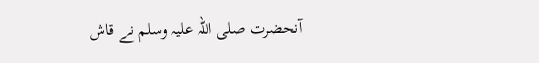آنحضرت صلی اللہ علیہ وسلم نے قاش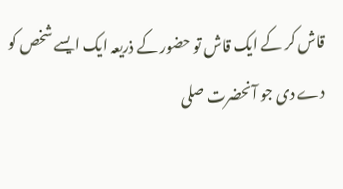قاش کر کے ایک قاش تو حضور کے ذریعہ ایک ایسے شخص کو دے دی جو آنحضرت صلی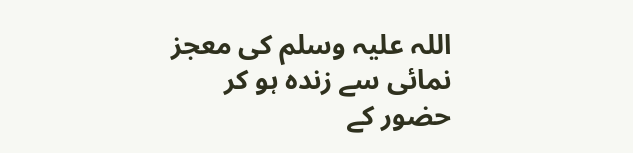اللہ علیہ وسلم کی معجز نمائی سے زندہ ہو کر حضور کے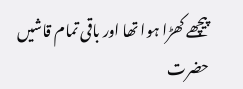پیچھے کھڑا ہوا تھا اور باقی تمام قاشیں حضرت